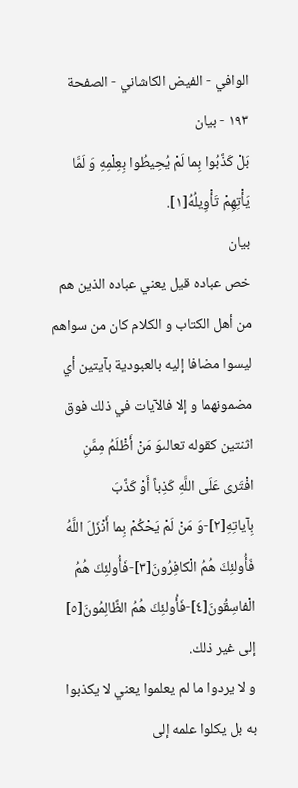الوافي - الفيض الكاشاني - الصفحة ١٩٣ - بیان
بَلْ كَذَّبُوا بِما لَمْ يُحِيطُوا بِعِلْمِهِ وَ لَمَّا يَأْتِهِمْ تَأْوِيلُهُ[١].
بيان
خص عباده قيل يعني عباده الذين هم من أهل الكتاب و الكلام كان من سواهم ليسوا مضافا إليه بالعبودية بآيتين أي مضمونهما و إلا فالآيات في ذلك فوق اثنتين كقوله تعالىوَ مَنْ أَظْلَمُ مِمَّنِ افْتَرى عَلَى اللَّهِ كَذِباً أَوْ كَذَّبَ بِآياتِهِ[٢]-وَ مَنْ لَمْ يَحْكُمْ بِما أَنْزَلَ اللَّهُ فَأُولئِكَ هُمُ الْكافِرُونَ[٣]-فَأُولئِكَ هُمُ الْفاسِقُونَ[٤]-فَأُولئِكَ هُمُ الظَّالِمُونَ[٥] إلى غير ذلك.
و لا يردوا ما لم يعلموا يعني لا يكذبوا به بل يكلوا علمه إلى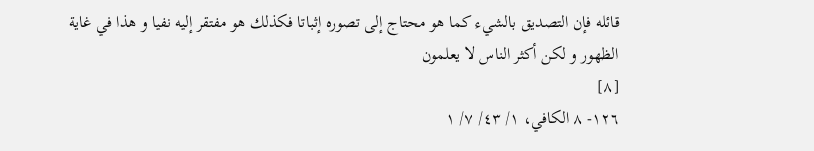قائله فإن التصديق بالشيء كما هو محتاج إلى تصوره إثباتا فكذلك هو مفتقر إليه نفيا و هذا في غاية الظهور و لكن أكثر الناس لا يعلمون
[٨]
١٢٦- ٨ الكافي، ١/ ٤٣/ ٧/ ١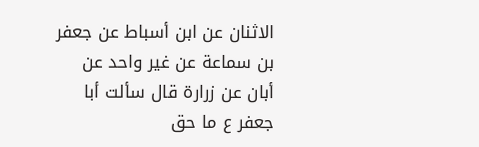الاثنان عن ابن أسباط عن جعفر بن سماعة عن غير واحد عن أبان عن زرارة قال سألت أبا جعفر ع ما حق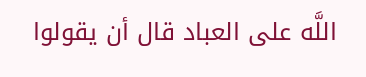اللَّه على العباد قال أن يقولوا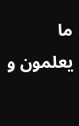ما يعلمون و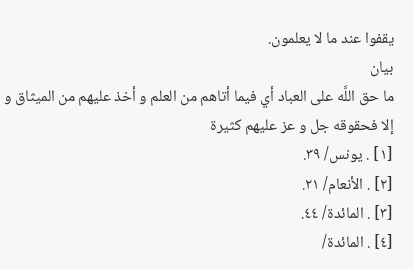يقفوا عند ما لا يعلمون.
بيان
ما حق اللَّه على العباد أي فيما أتاهم من العلم و أخذ عليهم من الميثاق و إلا فحقوقه جل و عز عليهم كثيرة
[١] . يونس/ ٣٩.
[٢] . الأنعام/ ٢١.
[٣] . المائدة/ ٤٤.
[٤] . المائدة/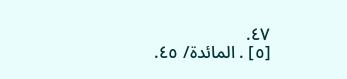٤٧.
[٥] . المائدة/ ٤٥.